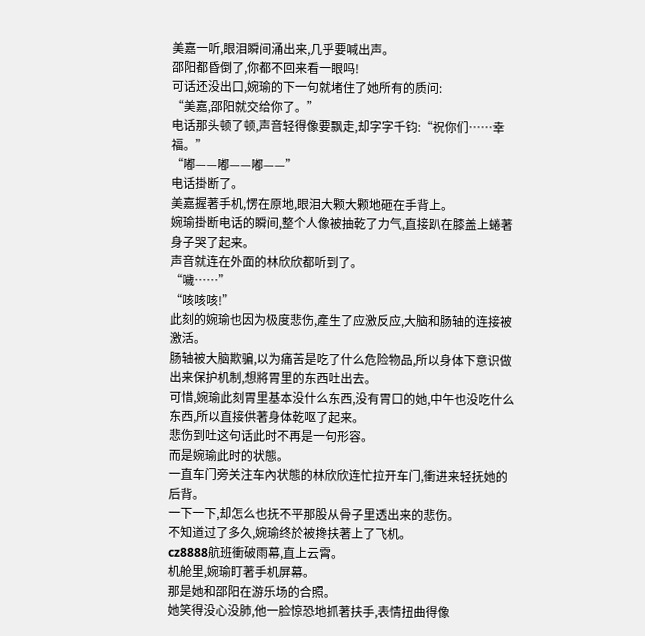美嘉一听,眼泪瞬间涌出来,几乎要喊出声。
邵阳都昏倒了,你都不回来看一眼吗!
可话还没出口,婉瑜的下一句就堵住了她所有的质问:
“美嘉,邵阳就交给你了。”
电话那头顿了顿,声音轻得像要飘走,却字字千钧:“祝你们……幸福。”
“嘟——嘟——嘟——”
电话掛断了。
美嘉握著手机,愣在原地,眼泪大颗大颗地砸在手背上。
婉瑜掛断电话的瞬间,整个人像被抽乾了力气,直接趴在膝盖上蜷著身子哭了起来。
声音就连在外面的林欣欣都听到了。
“噦……”
“咳咳咳!”
此刻的婉瑜也因为极度悲伤,產生了应激反应,大脑和肠轴的连接被激活。
肠轴被大脑欺骗,以为痛苦是吃了什么危险物品,所以身体下意识做出来保护机制,想將胃里的东西吐出去。
可惜,婉瑜此刻胃里基本没什么东西,没有胃口的她,中午也没吃什么东西,所以直接供著身体乾呕了起来。
悲伤到吐这句话此时不再是一句形容。
而是婉瑜此时的状態。
一直车门旁关注车內状態的林欣欣连忙拉开车门,衝进来轻抚她的后背。
一下一下,却怎么也抚不平那股从骨子里透出来的悲伤。
不知道过了多久,婉瑜终於被搀扶著上了飞机。
cz8888航班衝破雨幕,直上云霄。
机舱里,婉瑜盯著手机屏幕。
那是她和邵阳在游乐场的合照。
她笑得没心没肺,他一脸惊恐地抓著扶手,表情扭曲得像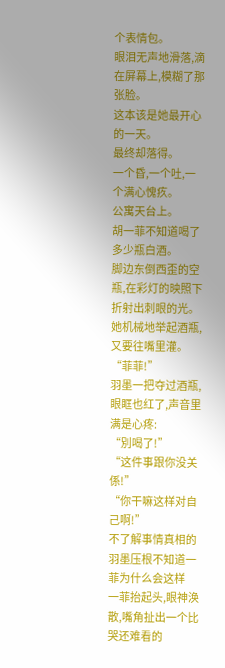个表情包。
眼泪无声地滑落,滴在屏幕上,模糊了那张脸。
这本该是她最开心的一天。
最终却落得。
一个昏,一个吐,一个满心愧疚。
公寓天台上。
胡一菲不知道喝了多少瓶白酒。
脚边东倒西歪的空瓶,在彩灯的映照下折射出刺眼的光。
她机械地举起酒瓶,又要往嘴里灌。
“菲菲!”
羽墨一把夺过酒瓶,眼眶也红了,声音里满是心疼:
“別喝了!”
“这件事跟你没关係!”
“你干嘛这样对自己啊!”
不了解事情真相的羽墨压根不知道一菲为什么会这样
一菲抬起头,眼神涣散,嘴角扯出一个比哭还难看的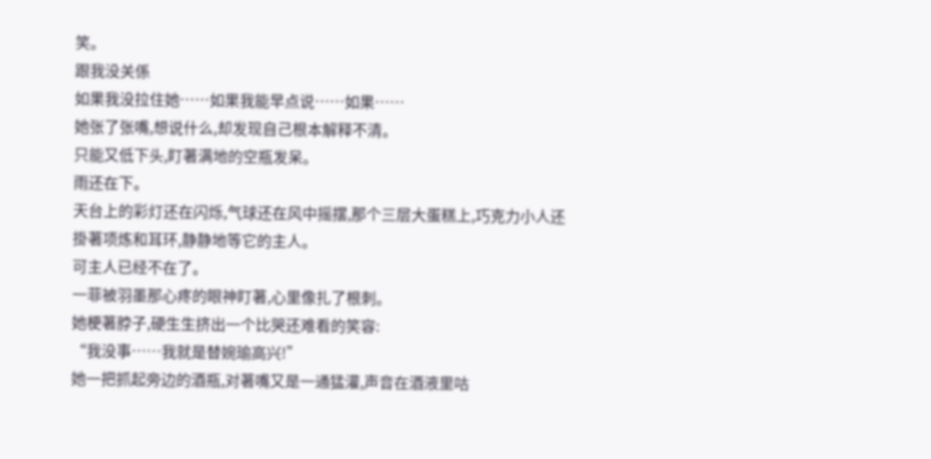笑。
跟我没关係
如果我没拉住她……如果我能早点说……如果……
她张了张嘴,想说什么,却发现自己根本解释不清。
只能又低下头,盯著满地的空瓶发呆。
雨还在下。
天台上的彩灯还在闪烁,气球还在风中摇摆,那个三层大蛋糕上,巧克力小人还掛著项炼和耳环,静静地等它的主人。
可主人已经不在了。
一菲被羽墨那心疼的眼神盯著,心里像扎了根刺。
她梗著脖子,硬生生挤出一个比哭还难看的笑容:
“我没事……我就是替婉瑜高兴!”
她一把抓起旁边的酒瓶,对著嘴又是一通猛灌,声音在酒液里咕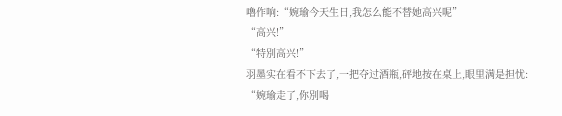嚕作响:“婉瑜今天生日,我怎么能不替她高兴呢”
“高兴!”
“特別高兴!”
羽墨实在看不下去了,一把夺过酒瓶,砰地按在桌上,眼里满是担忧:
“婉瑜走了,你別喝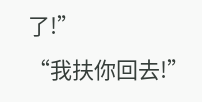了!”
“我扶你回去!”